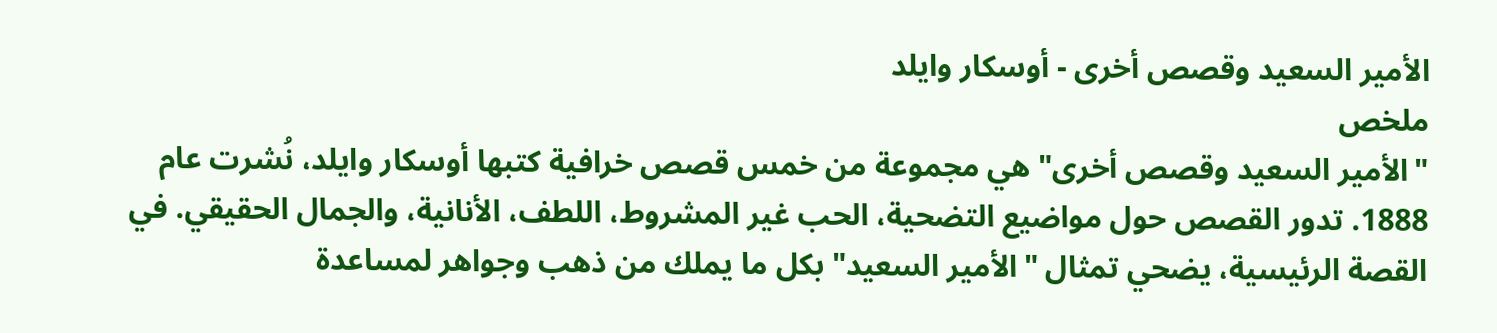الأمير السعيد وقصص أخرى - أوسكار وايلد
ملخص
"الأمير السعيد وقصص أخرى" هي مجموعة من خمس قصص خرافية كتبها أوسكار وايلد، نُشرت عام 1888. تدور القصص حول مواضيع التضحية، الحب غير المشروط، اللطف، الأنانية، والجمال الحقيقي. في القصة الرئيسية، يضحي تمثال "الأمير السعيد" بكل ما يملك من ذهب وجواهر لمساعدة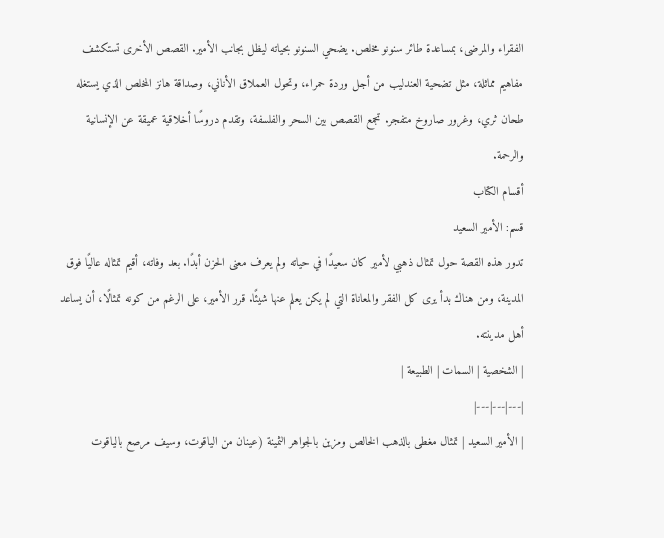الفقراء والمرضى، بمساعدة طائر سنونو مخلص. يضحي السنونو بحياته ليظل بجانب الأمير. القصص الأخرى تستكشف مفاهيم مماثلة، مثل تضحية العندليب من أجل وردة حمراء، وتحول العملاق الأناني، وصداقة هانز المخلص الذي يستغله طحان ثري، وغرور صاروخ متفجر. تجمع القصص بين السحر والفلسفة، وتقدم دروسًا أخلاقية عميقة عن الإنسانية والرحمة.
أقسام الكتاب
قسم: الأمير السعيد
تدور هذه القصة حول تمثال ذهبي لأمير كان سعيدًا في حياته ولم يعرف معنى الحزن أبدًا. بعد وفاته، أقيم تمثاله عاليًا فوق المدينة، ومن هناك بدأ يرى كل الفقر والمعاناة التي لم يكن يعلم عنها شيئًا. قرر الأمير، على الرغم من كونه تمثالًا، أن يساعد أهل مدينته.
| الشخصية | السمات | الطبيعة |
|---|---|---|
| الأمير السعيد | تمثال مغطى بالذهب الخالص ومزين بالجواهر الثمينة (عينان من الياقوت، وسيف مرصع بالياقوت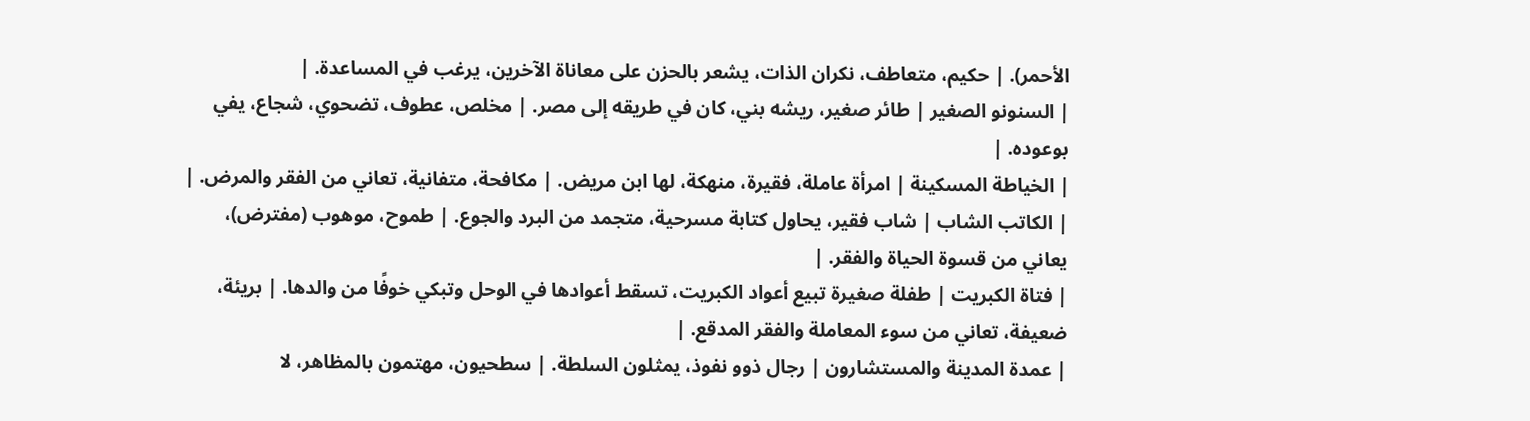الأحمر). | حكيم، متعاطف، نكران الذات، يشعر بالحزن على معاناة الآخرين، يرغب في المساعدة. |
| السنونو الصغير | طائر صغير، ريشه بني، كان في طريقه إلى مصر. | مخلص، عطوف، تضحوي، شجاع، يفي بوعوده. |
| الخياطة المسكينة | امرأة عاملة، فقيرة، منهكة، لها ابن مريض. | مكافحة، متفانية، تعاني من الفقر والمرض. |
| الكاتب الشاب | شاب فقير، يحاول كتابة مسرحية، متجمد من البرد والجوع. | طموح، موهوب (مفترض)، يعاني من قسوة الحياة والفقر. |
| فتاة الكبريت | طفلة صغيرة تبيع أعواد الكبريت، تسقط أعوادها في الوحل وتبكي خوفًا من والدها. | بريئة، ضعيفة، تعاني من سوء المعاملة والفقر المدقع. |
| عمدة المدينة والمستشارون | رجال ذوو نفوذ، يمثلون السلطة. | سطحيون، مهتمون بالمظاهر، لا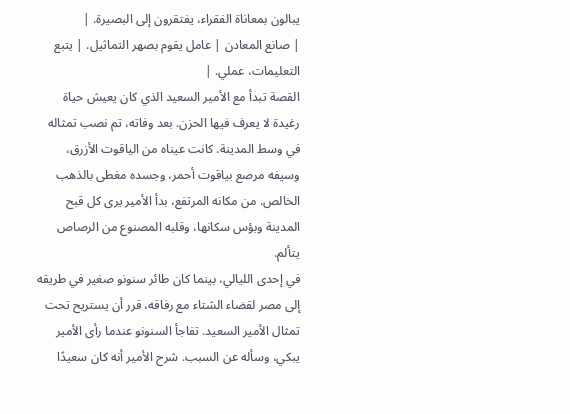يبالون بمعاناة الفقراء، يفتقرون إلى البصيرة. |
| صانع المعادن | عامل يقوم بصهر التماثيل. | يتبع التعليمات، عملي. |
القصة تبدأ مع الأمير السعيد الذي كان يعيش حياة رغيدة لا يعرف فيها الحزن. بعد وفاته، تم نصب تمثاله في وسط المدينة. كانت عيناه من الياقوت الأزرق، وسيفه مرصع بياقوت أحمر، وجسده مغطى بالذهب الخالص. من مكانه المرتفع، بدأ الأمير يرى كل قبح المدينة وبؤس سكانها، وقلبه المصنوع من الرصاص يتألم.
في إحدى الليالي، بينما كان طائر سنونو صغير في طريقه إلى مصر لقضاء الشتاء مع رفاقه، قرر أن يستريح تحت تمثال الأمير السعيد. تفاجأ السنونو عندما رأى الأمير يبكي، وسأله عن السبب. شرح الأمير أنه كان سعيدًا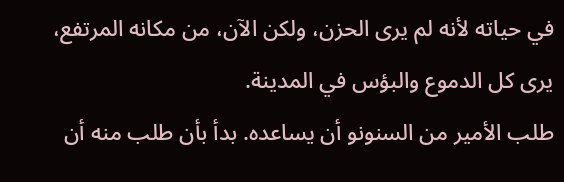في حياته لأنه لم يرى الحزن، ولكن الآن، من مكانه المرتفع، يرى كل الدموع والبؤس في المدينة.
طلب الأمير من السنونو أن يساعده. بدأ بأن طلب منه أن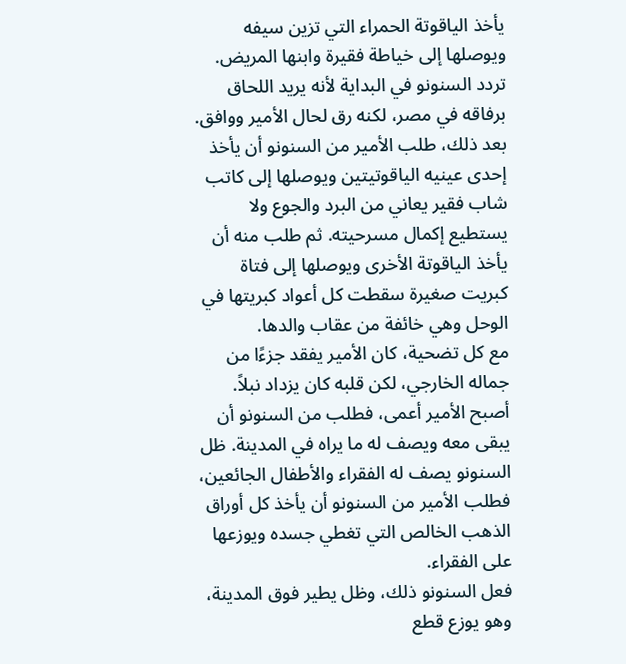يأخذ الياقوتة الحمراء التي تزين سيفه ويوصلها إلى خياطة فقيرة وابنها المريض. تردد السنونو في البداية لأنه يريد اللحاق برفاقه في مصر، لكنه رق لحال الأمير ووافق.
بعد ذلك، طلب الأمير من السنونو أن يأخذ إحدى عينيه الياقوتيتين ويوصلها إلى كاتب شاب فقير يعاني من البرد والجوع ولا يستطيع إكمال مسرحيته. ثم طلب منه أن يأخذ الياقوتة الأخرى ويوصلها إلى فتاة كبريت صغيرة سقطت كل أعواد كبريتها في الوحل وهي خائفة من عقاب والدها.
مع كل تضحية، كان الأمير يفقد جزءًا من جماله الخارجي، لكن قلبه كان يزداد نبلاً. أصبح الأمير أعمى، فطلب من السنونو أن يبقى معه ويصف له ما يراه في المدينة. ظل السنونو يصف له الفقراء والأطفال الجائعين، فطلب الأمير من السنونو أن يأخذ كل أوراق الذهب الخالص التي تغطي جسده ويوزعها على الفقراء.
فعل السنونو ذلك، وظل يطير فوق المدينة، وهو يوزع قطع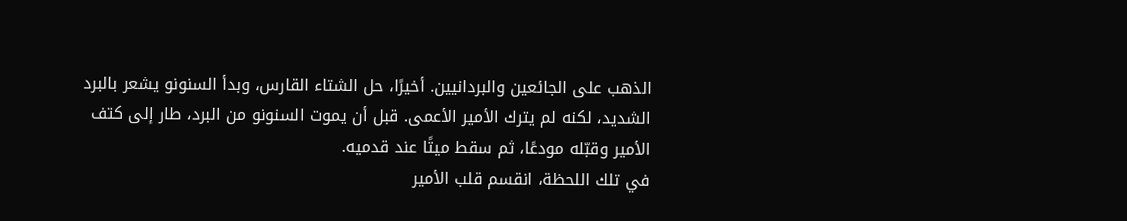الذهب على الجائعين والبردانيين. أخيرًا، حل الشتاء القارس، وبدأ السنونو يشعر بالبرد الشديد، لكنه لم يترك الأمير الأعمى. قبل أن يموت السنونو من البرد، طار إلى كتف الأمير وقبّله مودعًا، ثم سقط ميتًا عند قدميه.
في تلك اللحظة، انقسم قلب الأمير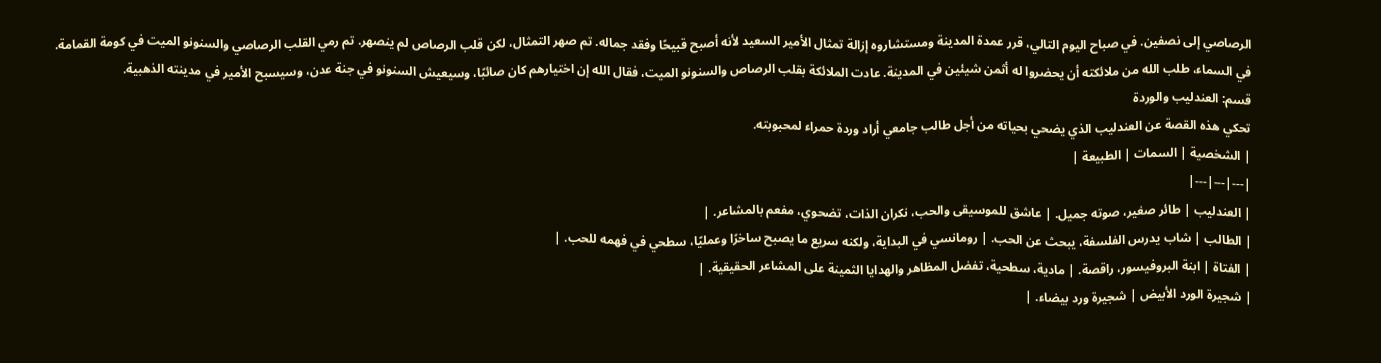الرصاصي إلى نصفين. في صباح اليوم التالي، قرر عمدة المدينة ومستشاروه إزالة تمثال الأمير السعيد لأنه أصبح قبيحًا وفقد جماله. تم صهر التمثال، لكن قلب الرصاص لم ينصهر. تم رمي القلب الرصاصي والسنونو الميت في كومة القمامة.
في السماء، طلب الله من ملائكته أن يحضروا له أثمن شيئين في المدينة. عادت الملائكة بقلب الرصاص والسنونو الميت، فقال الله إن اختيارهم كان صائبًا، وسيعيش السنونو في جنة عدن، وسيسبح الأمير في مدينته الذهبية.
قسم: العندليب والوردة
تحكي هذه القصة عن العندليب الذي يضحي بحياته من أجل طالب جامعي أراد وردة حمراء لمحبوبته.
| الشخصية | السمات | الطبيعة |
|---|---|---|
| العندليب | طائر صغير، صوته جميل. | عاشق للموسيقى والحب، نكران الذات، تضحوي، مفعم بالمشاعر. |
| الطالب | شاب يدرس الفلسفة، يبحث عن الحب. | رومانسي في البداية، ولكنه سريع ما يصبح ساخرًا وعمليًا، سطحي في فهمه للحب. |
| الفتاة | ابنة البروفيسور، راقصة. | مادية، سطحية، تفضل المظاهر والهدايا الثمينة على المشاعر الحقيقية. |
| شجيرة الورد الأبيض | شجيرة ورد بيضاء. |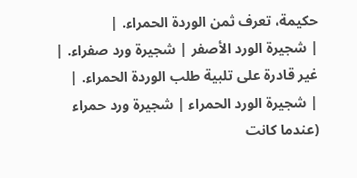حكيمة، تعرف ثمن الوردة الحمراء. |
| شجيرة الورد الأصفر | شجيرة ورد صفراء. | غير قادرة على تلبية طلب الوردة الحمراء. |
| شجيرة الورد الحمراء | شجيرة ورد حمراء (عندما كانت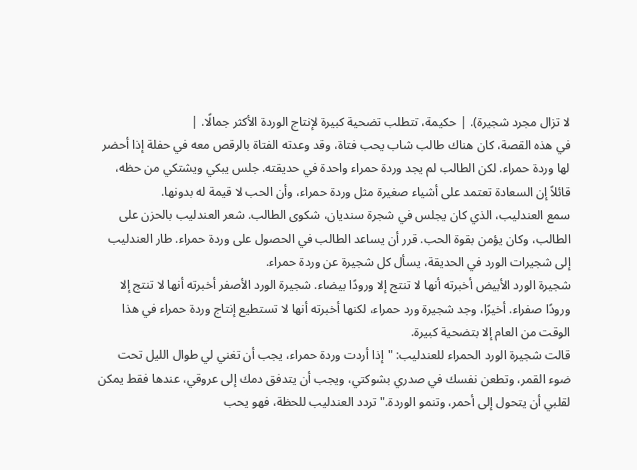لا تزال مجرد شجيرة). | حكيمة، تتطلب تضحية كبيرة لإنتاج الوردة الأكثر جمالًا. |
في هذه القصة، كان هناك طالب شاب يحب فتاة، وقد وعدته الفتاة بالرقص معه في حفلة إذا أحضر لها وردة حمراء. لكن الطالب لم يجد وردة حمراء واحدة في حديقته. جلس يبكي ويشتكي من حظه، قائلاً إن السعادة تعتمد على أشياء صغيرة مثل وردة حمراء، وأن الحب لا قيمة له بدونها.
سمع العندليب، الذي كان يجلس في شجرة سنديان، شكوى الطالب. شعر العندليب بالحزن على الطالب، وكان يؤمن بقوة الحب. قرر أن يساعد الطالب في الحصول على وردة حمراء. طار العندليب إلى شجيرات الورد في الحديقة، يسأل كل شجيرة عن وردة حمراء.
شجيرة الورد الأبيض أخبرته أنها لا تنتج إلا ورودًا بيضاء. شجيرة الورد الأصفر أخبرته أنها لا تنتج إلا ورودًا صفراء. أخيرًا، وجد شجيرة ورد حمراء، لكنها أخبرته أنها لا تستطيع إنتاج وردة حمراء في هذا الوقت من العام إلا بتضحية كبيرة.
قالت شجيرة الورد الحمراء للعندليب: "إذا أردت وردة حمراء، يجب أن تغني لي طوال الليل تحت ضوء القمر، وتطعن نفسك في صدري بشوكتي، ويجب أن يتدفق دمك إلى عروقي، عندها فقط يمكن لقلبي أن يتحول إلى أحمر، وتنمو الوردة." تردد العندليب للحظة، فهو يحب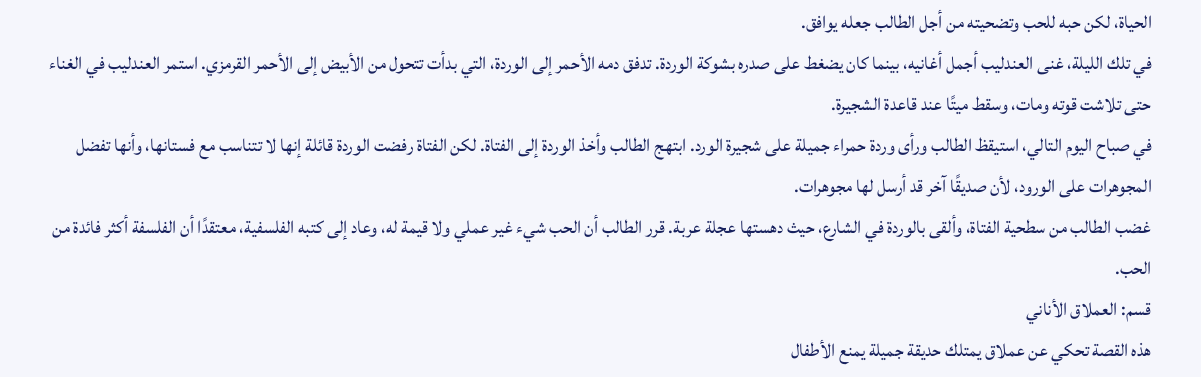الحياة، لكن حبه للحب وتضحيته من أجل الطالب جعله يوافق.
في تلك الليلة، غنى العندليب أجمل أغانيه، بينما كان يضغط على صدره بشوكة الوردة. تدفق دمه الأحمر إلى الوردة، التي بدأت تتحول من الأبيض إلى الأحمر القرمزي. استمر العندليب في الغناء حتى تلاشت قوته ومات، وسقط ميتًا عند قاعدة الشجيرة.
في صباح اليوم التالي، استيقظ الطالب ورأى وردة حمراء جميلة على شجيرة الورد. ابتهج الطالب وأخذ الوردة إلى الفتاة. لكن الفتاة رفضت الوردة قائلة إنها لا تتناسب مع فستانها، وأنها تفضل المجوهرات على الورود، لأن صديقًا آخر قد أرسل لها مجوهرات.
غضب الطالب من سطحية الفتاة، وألقى بالوردة في الشارع، حيث دهستها عجلة عربة. قرر الطالب أن الحب شيء غير عملي ولا قيمة له، وعاد إلى كتبه الفلسفية، معتقدًا أن الفلسفة أكثر فائدة من الحب.
قسم: العملاق الأناني
هذه القصة تحكي عن عملاق يمتلك حديقة جميلة يمنع الأطفال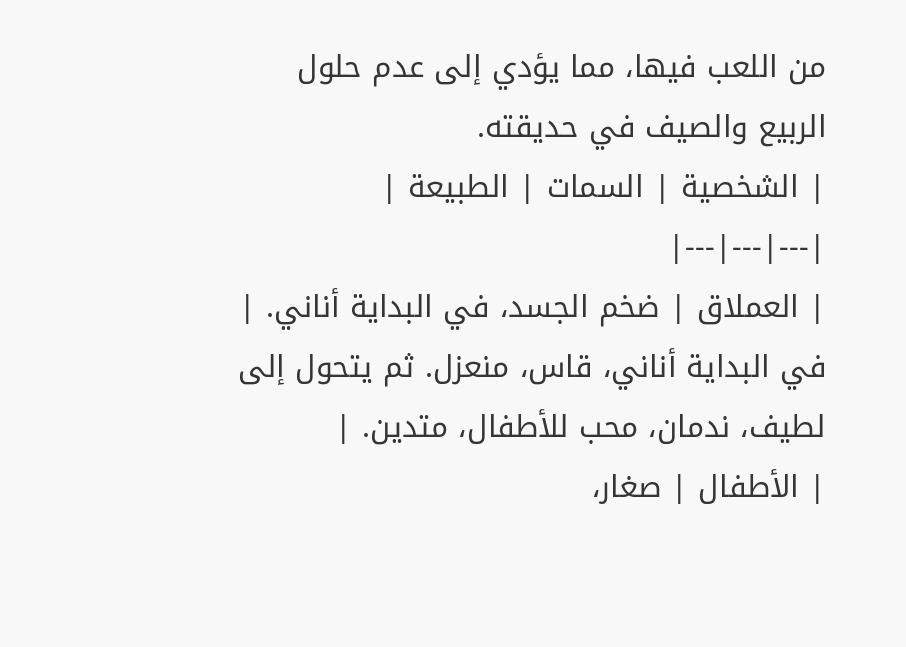من اللعب فيها، مما يؤدي إلى عدم حلول الربيع والصيف في حديقته.
| الشخصية | السمات | الطبيعة |
|---|---|---|
| العملاق | ضخم الجسد، في البداية أناني. | في البداية أناني، قاس، منعزل. ثم يتحول إلى لطيف، ندمان، محب للأطفال، متدين. |
| الأطفال | صغار،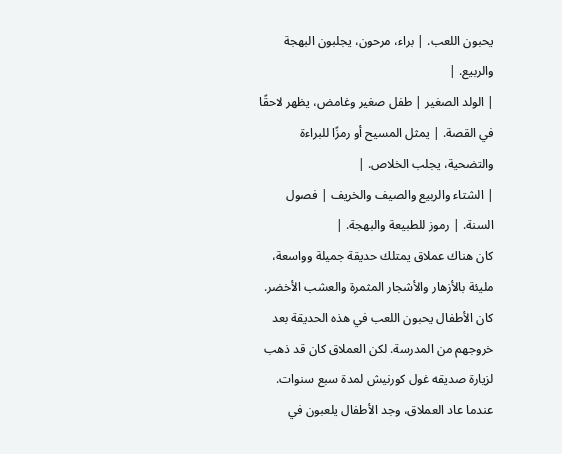يحبون اللعب. | براء، مرحون، يجلبون البهجة والربيع. |
| الولد الصغير | طفل صغير وغامض، يظهر لاحقًا في القصة. | يمثل المسيح أو رمزًا للبراءة والتضحية، يجلب الخلاص. |
| الشتاء والربيع والصيف والخريف | فصول السنة. | رموز للطبيعة والبهجة. |
كان هناك عملاق يمتلك حديقة جميلة وواسعة، مليئة بالأزهار والأشجار المثمرة والعشب الأخضر. كان الأطفال يحبون اللعب في هذه الحديقة بعد خروجهم من المدرسة. لكن العملاق كان قد ذهب لزيارة صديقه غول كورنيش لمدة سبع سنوات.
عندما عاد العملاق، وجد الأطفال يلعبون في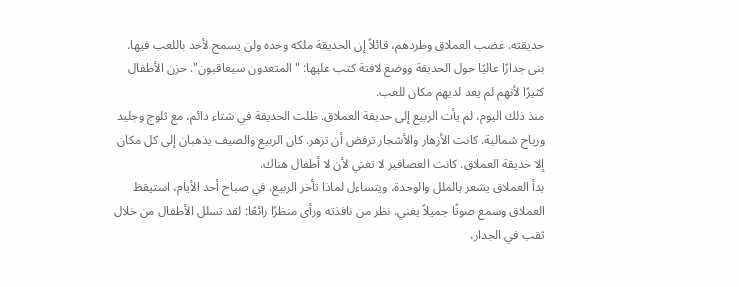حديقته. غضب العملاق وطردهم، قائلاً إن الحديقة ملكه وحده ولن يسمح لأحد باللعب فيها. بنى جدارًا عاليًا حول الحديقة ووضع لافتة كتب عليها: "المتعدون سيعاقبون". حزن الأطفال كثيرًا لأنهم لم يعد لديهم مكان للعب.
منذ ذلك اليوم، لم يأت الربيع إلى حديقة العملاق. ظلت الحديقة في شتاء دائم، مع ثلوج وجليد ورياح شمالية. كانت الأزهار والأشجار ترفض أن تزهر. كان الربيع والصيف يذهبان إلى كل مكان إلا حديقة العملاق. كانت العصافير لا تغني لأن لا أطفال هناك.
بدأ العملاق يشعر بالملل والوحدة، ويتساءل لماذا تأخر الربيع. في صباح أحد الأيام، استيقظ العملاق وسمع صوتًا جميلاً يغني. نظر من نافذته ورأى منظرًا رائعًا: لقد تسلل الأطفال من خلال ثقب في الجدار،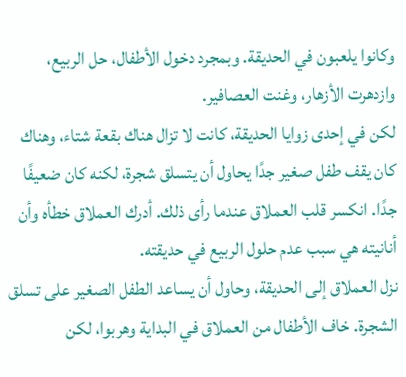وكانوا يلعبون في الحديقة. وبمجرد دخول الأطفال، حل الربيع، وازدهرت الأزهار، وغنت العصافير.
لكن في إحدى زوايا الحديقة، كانت لا تزال هناك بقعة شتاء، وهناك كان يقف طفل صغير جدًا يحاول أن يتسلق شجرة، لكنه كان ضعيفًا جدًا. انكسر قلب العملاق عندما رأى ذلك. أدرك العملاق خطأه وأن أنانيته هي سبب عدم حلول الربيع في حديقته.
نزل العملاق إلى الحديقة، وحاول أن يساعد الطفل الصغير على تسلق الشجرة. خاف الأطفال من العملاق في البداية وهربوا، لكن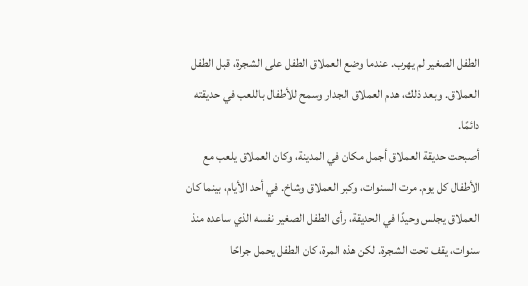الطفل الصغير لم يهرب. عندما وضع العملاق الطفل على الشجرة، قبل الطفل العملاق. وبعد ذلك، هدم العملاق الجدار وسمح للأطفال باللعب في حديقته دائمًا.
أصبحت حديقة العملاق أجمل مكان في المدينة، وكان العملاق يلعب مع الأطفال كل يوم. مرت السنوات، وكبر العملاق وشاخ. في أحد الأيام، بينما كان العملاق يجلس وحيدًا في الحديقة، رأى الطفل الصغير نفسه الذي ساعده منذ سنوات، يقف تحت الشجرة. لكن هذه المرة، كان الطفل يحمل جراحًا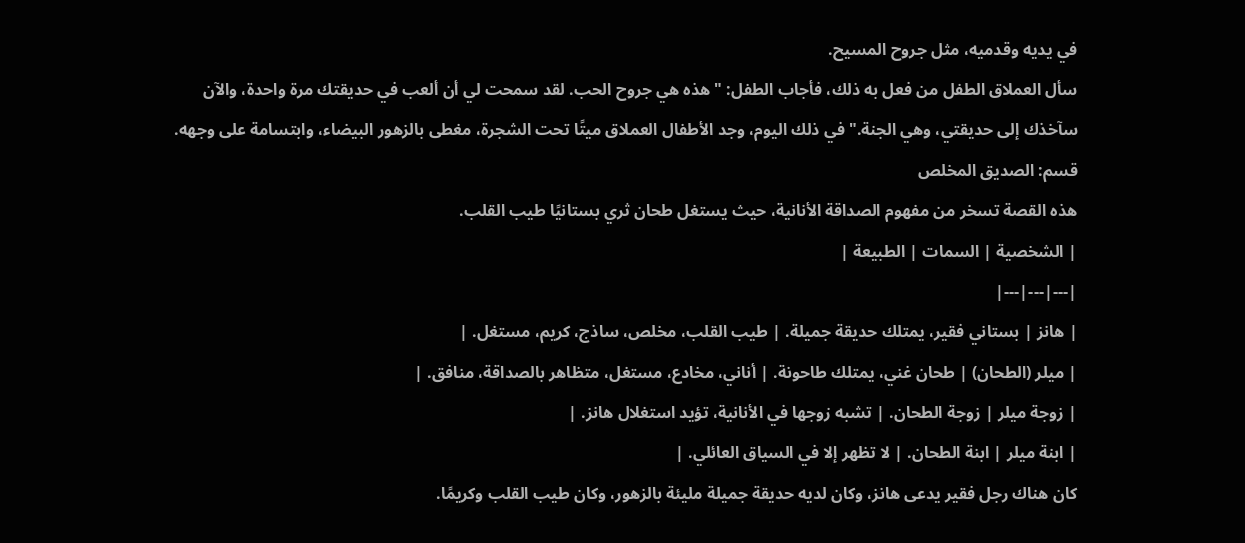في يديه وقدميه، مثل جروح المسيح.
سأل العملاق الطفل من فعل به ذلك، فأجاب الطفل: "هذه هي جروح الحب. لقد سمحت لي أن ألعب في حديقتك مرة واحدة، والآن سآخذك إلى حديقتي، وهي الجنة." في ذلك اليوم، وجد الأطفال العملاق ميتًا تحت الشجرة، مغطى بالزهور البيضاء، وابتسامة على وجهه.
قسم: الصديق المخلص
هذه القصة تسخر من مفهوم الصداقة الأنانية، حيث يستغل طحان ثري بستانيًا طيب القلب.
| الشخصية | السمات | الطبيعة |
|---|---|---|
| هانز | بستاني فقير، يمتلك حديقة جميلة. | طيب القلب، مخلص، ساذج، كريم، مستغل. |
| ميلر (الطحان) | طحان غني، يمتلك طاحونة. | أناني، مخادع، مستغل، متظاهر بالصداقة، منافق. |
| زوجة ميلر | زوجة الطحان. | تشبه زوجها في الأنانية، تؤيد استغلال هانز. |
| ابنة ميلر | ابنة الطحان. | لا تظهر إلا في السياق العائلي. |
كان هناك رجل فقير يدعى هانز، وكان لديه حديقة جميلة مليئة بالزهور، وكان طيب القلب وكريمًا.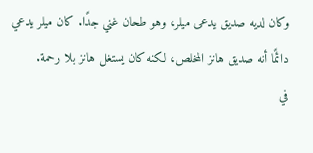وكان لديه صديق يدعى ميلر، وهو طحان غني جدًا. كان ميلر يدعي دائمًا أنه صديق هانز المخلص، لكنه كان يستغل هانز بلا رحمة.
في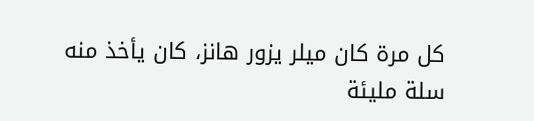كل مرة كان ميلر يزور هانز، كان يأخذ منه سلة مليئة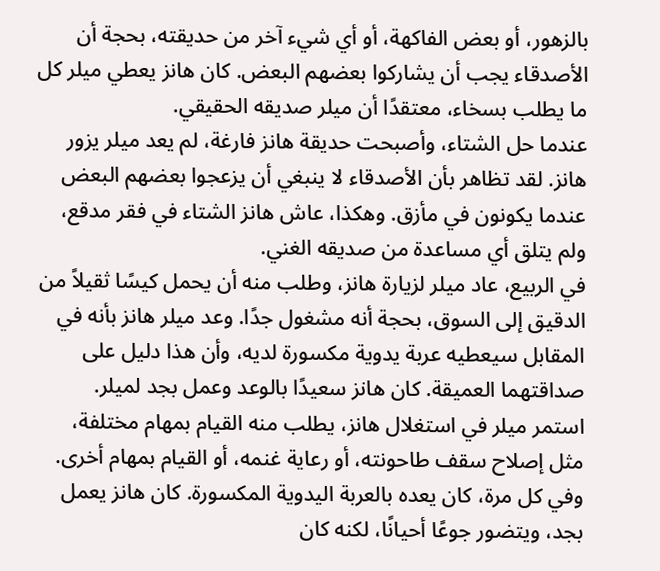بالزهور، أو بعض الفاكهة، أو أي شيء آخر من حديقته، بحجة أن الأصدقاء يجب أن يشاركوا بعضهم البعض. كان هانز يعطي ميلر كل ما يطلب بسخاء، معتقدًا أن ميلر صديقه الحقيقي.
عندما حل الشتاء، وأصبحت حديقة هانز فارغة، لم يعد ميلر يزور هانز. لقد تظاهر بأن الأصدقاء لا ينبغي أن يزعجوا بعضهم البعض عندما يكونون في مأزق. وهكذا، عاش هانز الشتاء في فقر مدقع، ولم يتلق أي مساعدة من صديقه الغني.
في الربيع، عاد ميلر لزيارة هانز، وطلب منه أن يحمل كيسًا ثقيلاً من الدقيق إلى السوق، بحجة أنه مشغول جدًا. وعد ميلر هانز بأنه في المقابل سيعطيه عربة يدوية مكسورة لديه، وأن هذا دليل على صداقتهما العميقة. كان هانز سعيدًا بالوعد وعمل بجد لميلر.
استمر ميلر في استغلال هانز، يطلب منه القيام بمهام مختلفة، مثل إصلاح سقف طاحونته، أو رعاية غنمه، أو القيام بمهام أخرى. وفي كل مرة، كان يعده بالعربة اليدوية المكسورة. كان هانز يعمل بجد، ويتضور جوعًا أحيانًا، لكنه كان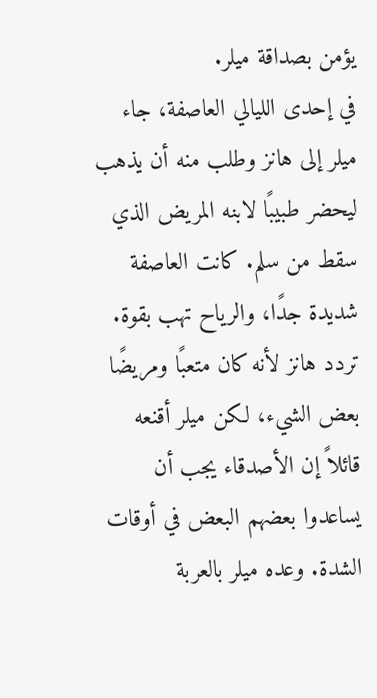يؤمن بصداقة ميلر.
في إحدى الليالي العاصفة، جاء ميلر إلى هانز وطلب منه أن يذهب ليحضر طبيبًا لابنه المريض الذي سقط من سلم. كانت العاصفة شديدة جدًا، والرياح تهب بقوة. تردد هانز لأنه كان متعبًا ومريضًا بعض الشيء، لكن ميلر أقنعه قائلاً إن الأصدقاء يجب أن يساعدوا بعضهم البعض في أوقات الشدة. وعده ميلر بالعربة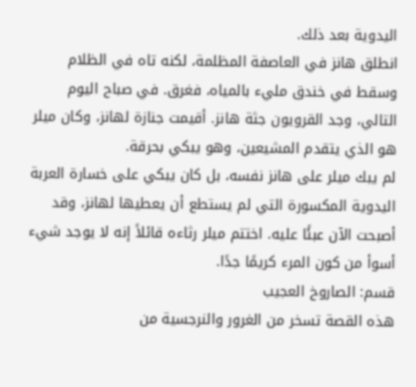اليدوية بعد ذلك.
انطلق هانز في العاصفة المظلمة، لكنه تاه في الظلام وسقط في خندق مليء بالمياه، فغرق. في صباح اليوم التالي، وجد القرويون جثة هانز. أقيمت جنازة لهانز، وكان ميلر هو الذي يتقدم المشيعين، وهو يبكي بحرقة.
لم يبك ميلر على هانز نفسه، بل كان يبكي على خسارة العربة اليدوية المكسورة التي لم يستطع أن يعطيها لهانز، وقد أصبحت الآن عبئًا عليه. اختتم ميلر رثاءه قائلاً إنه لا يوجد شيء أسوأ من كون المرء كريمًا جدًا.
قسم: الصاروخ العجيب
هذه القصة تسخر من الغرور والنرجسية من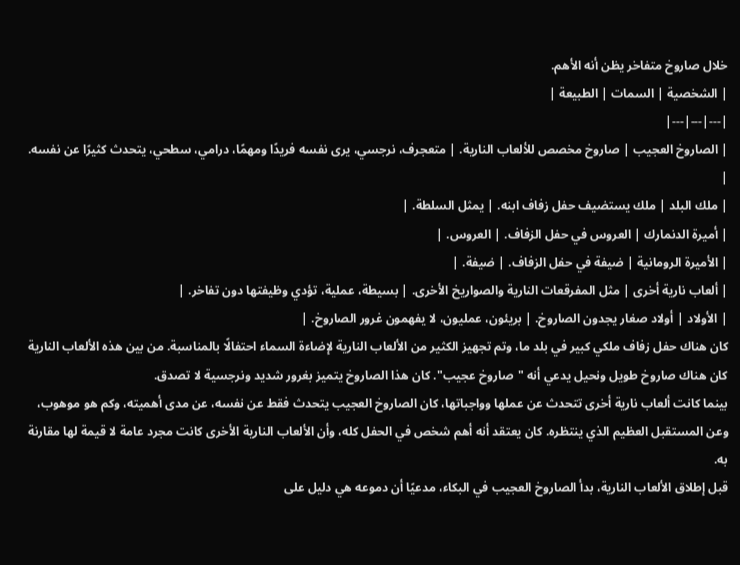خلال صاروخ متفاخر يظن أنه الأهم.
| الشخصية | السمات | الطبيعة |
|---|---|---|
| الصاروخ العجيب | صاروخ مخصص للألعاب النارية. | متعجرف، نرجسي، يرى نفسه فريدًا ومهمًا، درامي، سطحي، يتحدث كثيرًا عن نفسه. |
| ملك البلد | ملك يستضيف حفل زفاف ابنه. | يمثل السلطة. |
| أميرة الدنمارك | العروس في حفل الزفاف. | العروس. |
| الأميرة الرومانية | ضيفة في حفل الزفاف. | ضيفة. |
| ألعاب نارية أخرى | مثل المفرقعات النارية والصواريخ الأخرى. | بسيطة، عملية، تؤدي وظيفتها دون تفاخر. |
| الأولاد | أولاد صغار يجدون الصاروخ. | بريئون، عمليون، لا يفهمون غرور الصاروخ. |
كان هناك حفل زفاف ملكي كبير في بلد ما، وتم تجهيز الكثير من الألعاب النارية لإضاءة السماء احتفالًا بالمناسبة. من بين هذه الألعاب النارية كان هناك صاروخ طويل ونحيل يدعي أنه "صاروخ عجيب". كان هذا الصاروخ يتميز بغرور شديد ونرجسية لا تصدق.
بينما كانت ألعاب نارية أخرى تتحدث عن عملها وواجباتها، كان الصاروخ العجيب يتحدث فقط عن نفسه، عن مدى أهميته، وكم هو موهوب، وعن المستقبل العظيم الذي ينتظره. كان يعتقد أنه أهم شخص في الحفل كله، وأن الألعاب النارية الأخرى كانت مجرد عامة لا قيمة لها مقارنة به.
قبل إطلاق الألعاب النارية، بدأ الصاروخ العجيب في البكاء، مدعيًا أن دموعه هي دليل على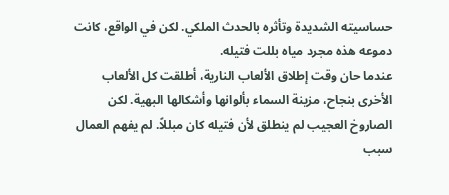حساسيته الشديدة وتأثره بالحدث الملكي. لكن في الواقع، كانت دموعه هذه مجرد مياه بللت فتيله.
عندما حان وقت إطلاق الألعاب النارية، أطلقت كل الألعاب الأخرى بنجاح، مزينة السماء بألوانها وأشكالها البهية. لكن الصاروخ العجيب لم ينطلق لأن فتيله كان مبللاً. لم يفهم العمال سبب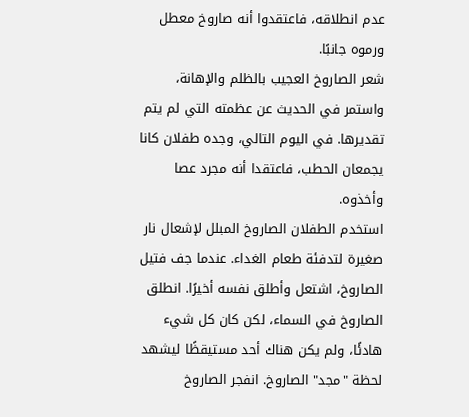عدم انطلاقه، فاعتقدوا أنه صاروخ معطل ورموه جانبًا.
شعر الصاروخ العجيب بالظلم والإهانة، واستمر في الحديث عن عظمته التي لم يتم تقديرها. في اليوم التالي، وجده طفلان كانا يجمعان الحطب، فاعتقدا أنه مجرد عصا وأخذوه.
استخدم الطفلان الصاروخ المبلل لإشعال نار صغيرة لتدفئة طعام الغداء. عندما جف فتيل الصاروخ، اشتعل وأطلق نفسه أخيرًا. انطلق الصاروخ في السماء، لكن كان كل شيء هادئًا، ولم يكن هناك أحد مستيقظًا ليشهد لحظة "مجد" الصاروخ. انفجر الصاروخ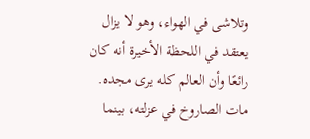وتلاشى في الهواء، وهو لا يزال يعتقد في اللحظة الأخيرة أنه كان رائعًا وأن العالم كله يرى مجده.
مات الصاروخ في عزلته، بينما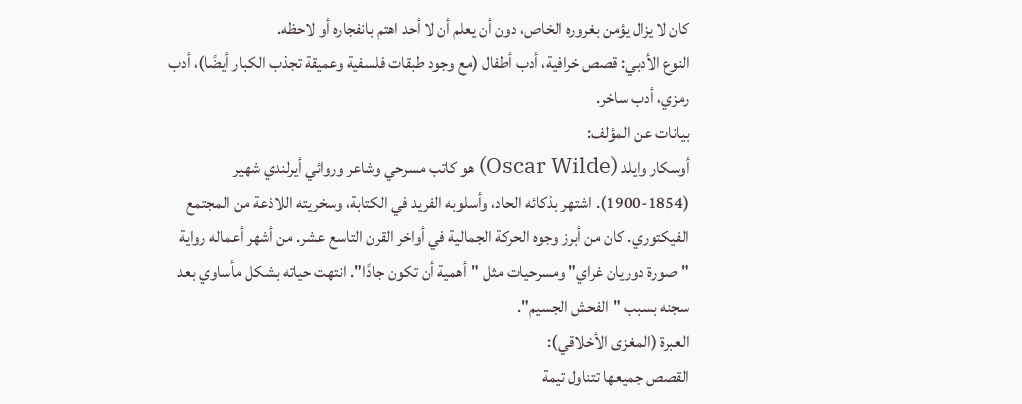كان لا يزال يؤمن بغروره الخاص، دون أن يعلم أن لا أحد اهتم بانفجاره أو لاحظه.
النوع الأدبي: قصص خرافية، أدب أطفال (مع وجود طبقات فلسفية وعميقة تجذب الكبار أيضًا)، أدب رمزي، أدب ساخر.
بيانات عن المؤلف:
أوسكار وايلد (Oscar Wilde) هو كاتب مسرحي وشاعر وروائي أيرلندي شهير (1854-1900). اشتهر بذكائه الحاد، وأسلوبه الفريد في الكتابة، وسخريته اللاذعة من المجتمع الفيكتوري. كان من أبرز وجوه الحركة الجمالية في أواخر القرن التاسع عشر. من أشهر أعماله رواية "صورة دوريان غراي" ومسرحيات مثل "أهمية أن تكون جادًا". انتهت حياته بشكل مأساوي بعد سجنه بسبب "الفحش الجسيم".
العبرة (المغزى الأخلاقي):
القصص جميعها تتناول تيمة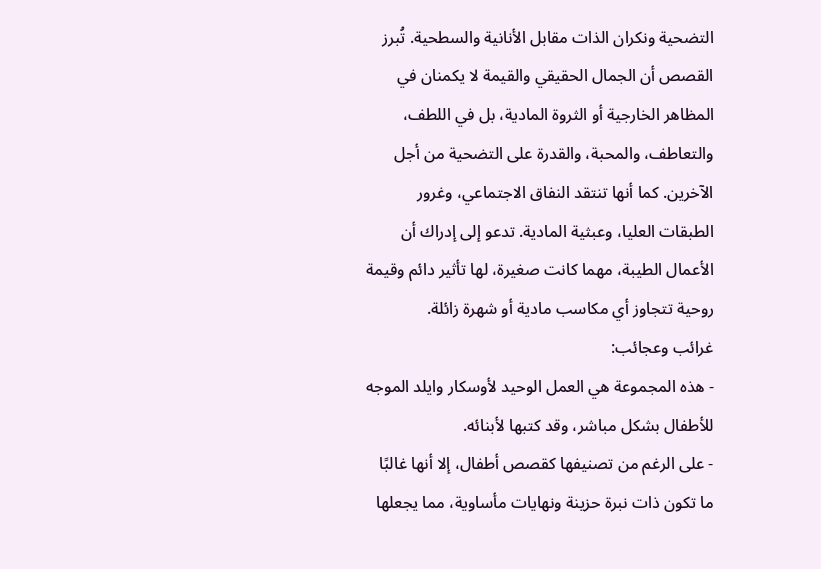التضحية ونكران الذات مقابل الأنانية والسطحية. تُبرز القصص أن الجمال الحقيقي والقيمة لا يكمنان في المظاهر الخارجية أو الثروة المادية، بل في اللطف، والتعاطف، والمحبة، والقدرة على التضحية من أجل الآخرين. كما أنها تنتقد النفاق الاجتماعي، وغرور الطبقات العليا، وعبثية المادية. تدعو إلى إدراك أن الأعمال الطيبة، مهما كانت صغيرة، لها تأثير دائم وقيمة روحية تتجاوز أي مكاسب مادية أو شهرة زائلة.
غرائب وعجائب:
- هذه المجموعة هي العمل الوحيد لأوسكار وايلد الموجه للأطفال بشكل مباشر، وقد كتبها لأبنائه.
- على الرغم من تصنيفها كقصص أطفال، إلا أنها غالبًا ما تكون ذات نبرة حزينة ونهايات مأساوية، مما يجعلها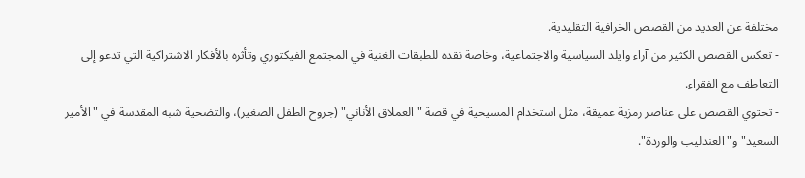مختلفة عن العديد من القصص الخرافية التقليدية.
- تعكس القصص الكثير من آراء وايلد السياسية والاجتماعية، وخاصة نقده للطبقات الغنية في المجتمع الفيكتوري وتأثره بالأفكار الاشتراكية التي تدعو إلى التعاطف مع الفقراء.
- تحتوي القصص على عناصر رمزية عميقة، مثل استخدام المسيحية في قصة "العملاق الأناني" (جروح الطفل الصغير)، والتضحية شبه المقدسة في "الأمير السعيد" و"العندليب والوردة".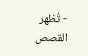- تُظهر القصص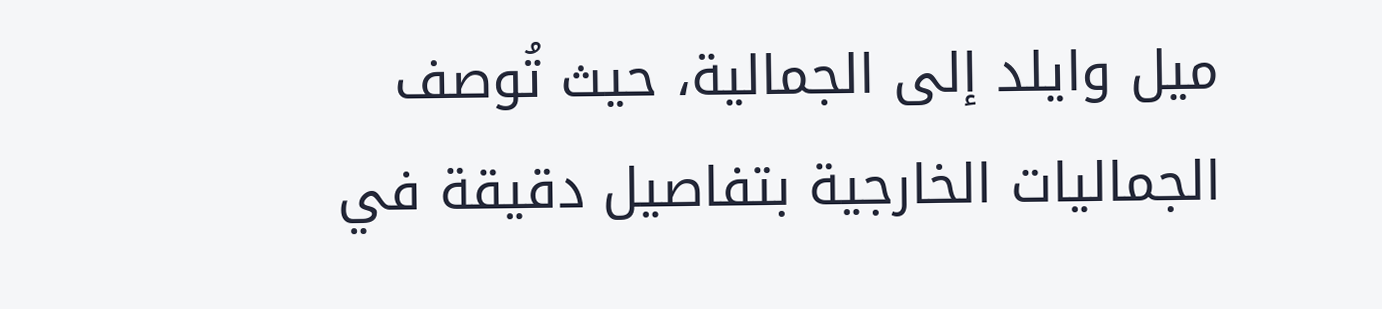ميل وايلد إلى الجمالية، حيث تُوصف الجماليات الخارجية بتفاصيل دقيقة في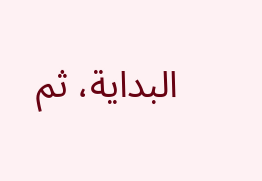البداية، ثم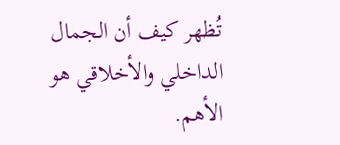تُظهر كيف أن الجمال الداخلي والأخلاقي هو الأهم.